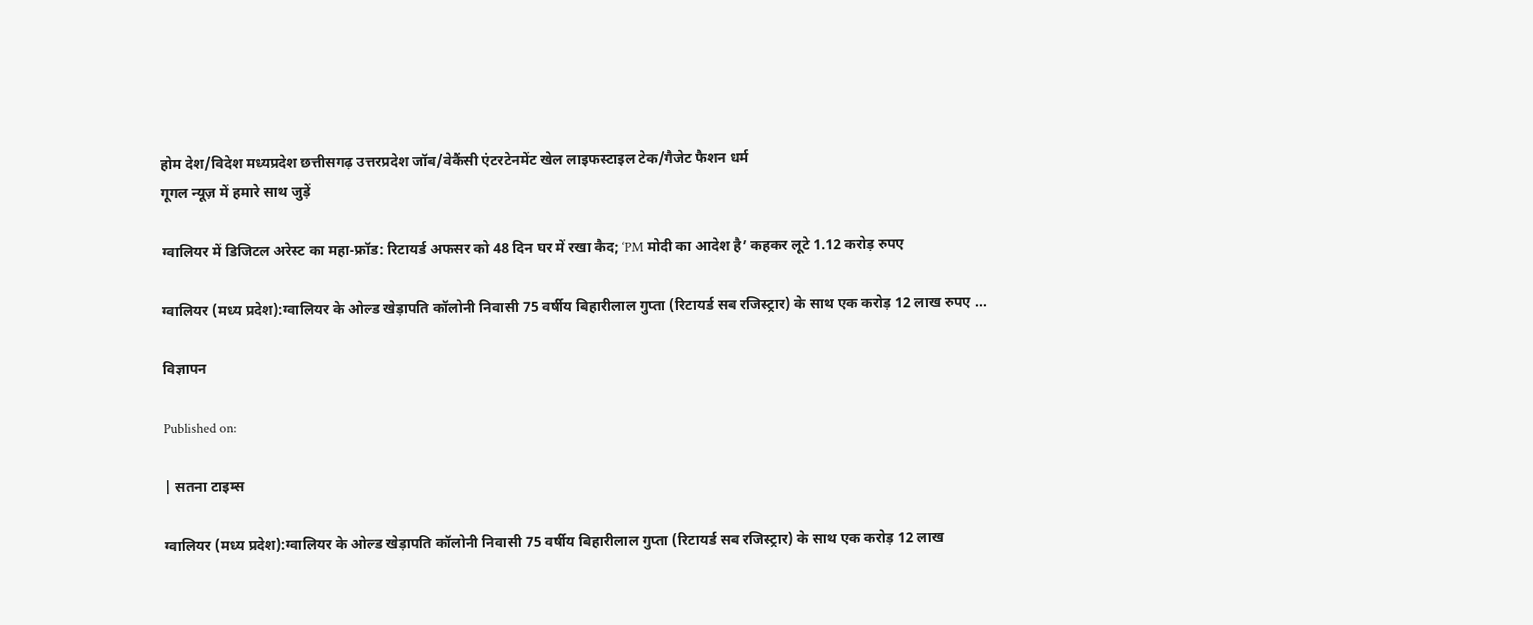होम देश/विदेश मध्यप्रदेश छत्तीसगढ़ उत्तरप्रदेश जॉब/वेकैंसी एंटरटेनमेंट खेल लाइफस्टाइल टेक/गैजेट फैशन धर्म
गूगल न्यूज़ में हमारे साथ जुड़ें

ग्वालियर में डिजिटल अरेस्ट का महा-फ्रॉड: रिटायर्ड अफसर को 48 दिन घर में रखा कैद; ‘PM मोदी का आदेश है’ कहकर लूटे 1.12 करोड़ रुपए

ग्वालियर (मध्य प्रदेश):ग्वालियर के ओल्ड खेड़ापति कॉलोनी निवासी 75 वर्षीय बिहारीलाल गुप्ता (रिटायर्ड सब रजिस्ट्रार) के साथ एक करोड़ 12 लाख रुपए ...

विज्ञापन

Published on:

| सतना टाइम्स

ग्वालियर (मध्य प्रदेश):ग्वालियर के ओल्ड खेड़ापति कॉलोनी निवासी 75 वर्षीय बिहारीलाल गुप्ता (रिटायर्ड सब रजिस्ट्रार) के साथ एक करोड़ 12 लाख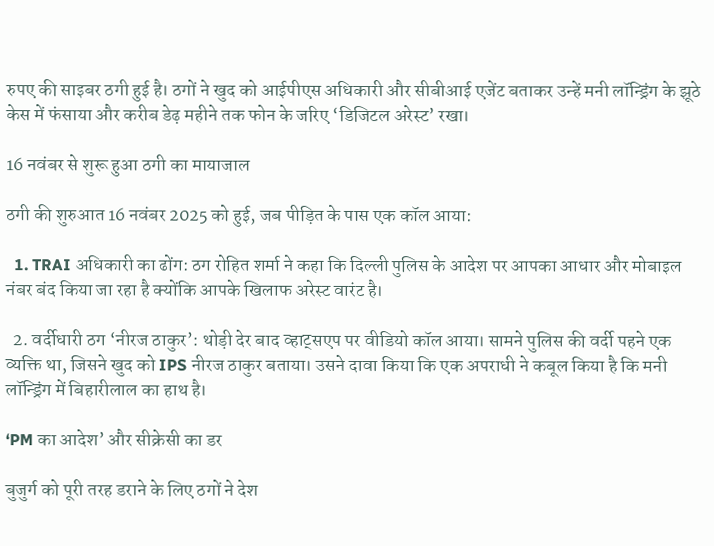रुपए की साइबर ठगी हुई है। ठगों ने खुद को आईपीएस अधिकारी और सीबीआई एजेंट बताकर उन्हें मनी लॉन्ड्रिंग के झूठे केस में फंसाया और करीब डेढ़ महीने तक फोन के जरिए ‘डिजिटल अरेस्ट’ रखा।

16 नवंबर से शुरू हुआ ठगी का मायाजाल

ठगी की शुरुआत 16 नवंबर 2025 को हुई, जब पीड़ित के पास एक कॉल आया:

  1. TRAI अधिकारी का ढोंग: ठग रोहित शर्मा ने कहा कि दिल्ली पुलिस के आदेश पर आपका आधार और मोबाइल नंबर बंद किया जा रहा है क्योंकि आपके खिलाफ अरेस्ट वारंट है।

  2. वर्दीधारी ठग ‘नीरज ठाकुर’: थोड़ी देर बाद व्हाट्सएप पर वीडियो कॉल आया। सामने पुलिस की वर्दी पहने एक व्यक्ति था, जिसने खुद को IPS नीरज ठाकुर बताया। उसने दावा किया कि एक अपराधी ने कबूल किया है कि मनी लॉन्ड्रिंग में बिहारीलाल का हाथ है।

‘PM का आदेश’ और सीक्रेसी का डर

बुजुर्ग को पूरी तरह डराने के लिए ठगों ने देश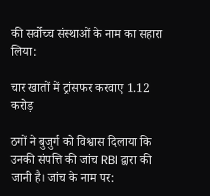की सर्वोच्च संस्थाओं के नाम का सहारा लिया:

चार खातों में ट्रांसफर करवाए 1.12 करोड़

ठगों ने बुजुर्ग को विश्वास दिलाया कि उनकी संपत्ति की जांच RBI द्वारा की जानी है। जांच के नाम पर: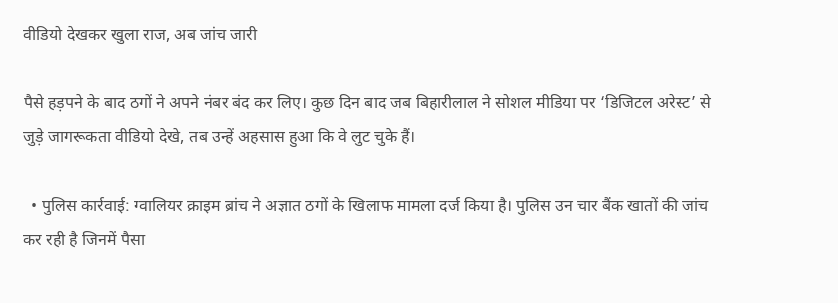वीडियो देखकर खुला राज, अब जांच जारी

पैसे हड़पने के बाद ठगों ने अपने नंबर बंद कर लिए। कुछ दिन बाद जब बिहारीलाल ने सोशल मीडिया पर ‘डिजिटल अरेस्ट’ से जुड़े जागरूकता वीडियो देखे, तब उन्हें अहसास हुआ कि वे लुट चुके हैं।

  • पुलिस कार्रवाई: ग्वालियर क्राइम ब्रांच ने अज्ञात ठगों के खिलाफ मामला दर्ज किया है। पुलिस उन चार बैंक खातों की जांच कर रही है जिनमें पैसा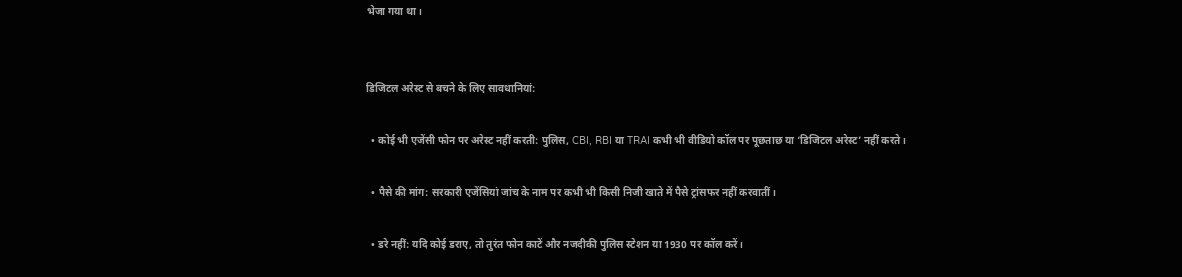भेजा गया था।


डिजिटल अरेस्ट से बचने के लिए सावधानियां:

  • कोई भी एजेंसी फोन पर अरेस्ट नहीं करती: पुलिस, CBI, RBI या TRAI कभी भी वीडियो कॉल पर पूछताछ या ‘डिजिटल अरेस्ट’ नहीं करते।

  • पैसे की मांग: सरकारी एजेंसियां जांच के नाम पर कभी भी किसी निजी खाते में पैसे ट्रांसफर नहीं करवातीं।

  • डरे नहीं: यदि कोई डराए, तो तुरंत फोन काटें और नजदीकी पुलिस स्टेशन या 1930 पर कॉल करें।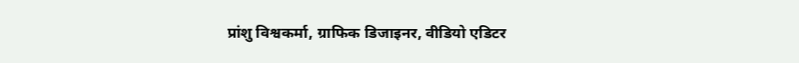प्रांशु विश्वकर्मा, ग्राफिक डिजाइनर, वीडियो एडिटर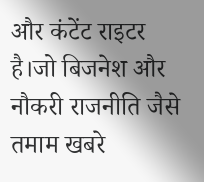और कंटेंट राइटर है।जो बिजनेश और नौकरी राजनीति जैसे तमाम खबरे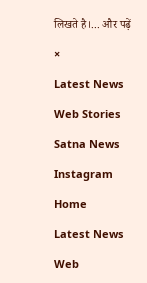लिखते है।... और पढ़ें

×

Latest News

Web Stories

Satna News

Instagram

Home

Latest News

Web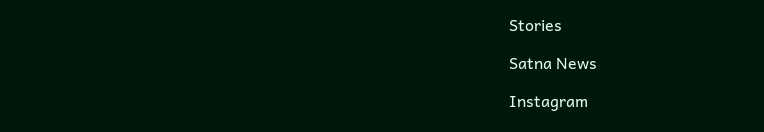Stories

Satna News

Instagram